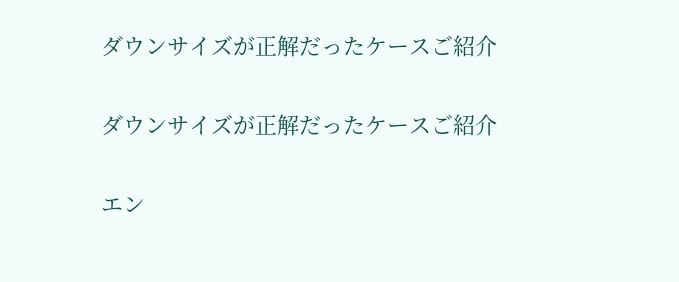ダウンサイズが正解だったケースご紹介

ダウンサイズが正解だったケースご紹介

エン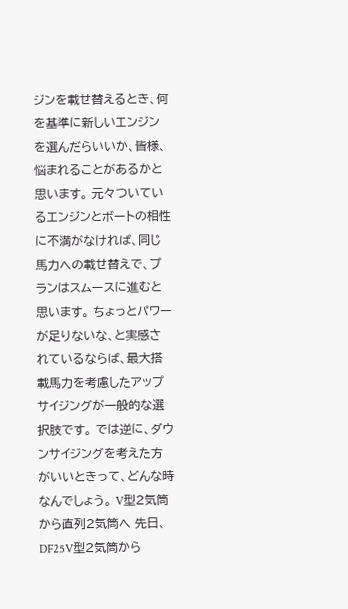ジンを載せ替えるとき、何を基準に新しいエンジンを選んだらいいか、皆様、悩まれることがあるかと思います。 元々ついているエンジンとボートの相性に不満がなければ、同じ馬力への載せ替えで、プランはスムースに進むと思います。 ちょっとパワーが足りないな、と実感されているならば、最大搭載馬力を考慮したアップサイジングが一般的な選択肢です。 では逆に、ダウンサイジングを考えた方がいいときって、どんな時なんでしょう。 V型2気筒から直列2気筒へ 先日、DF25V型2気筒から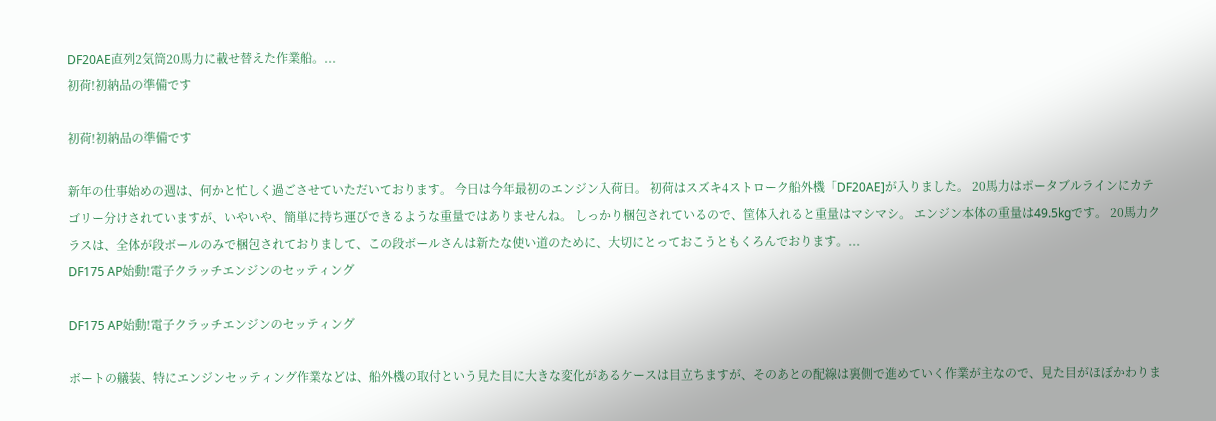DF20AE直列2気筒20馬力に載せ替えた作業船。...
初荷!初納品の準備です

初荷!初納品の準備です

新年の仕事始めの週は、何かと忙しく過ごさせていただいております。 今日は今年最初のエンジン入荷日。 初荷はスズキ4ストローク船外機「DF20AE]が入りました。 20馬力はポータブルラインにカテゴリー分けされていますが、いやいや、簡単に持ち運びできるような重量ではありませんね。 しっかり梱包されているので、筐体入れると重量はマシマシ。 エンジン本体の重量は49.5kgです。 20馬力クラスは、全体が段ボールのみで梱包されておりまして、この段ボールさんは新たな使い道のために、大切にとっておこうともくろんでおります。...
DF175 AP始動!電子クラッチエンジンのセッティング

DF175 AP始動!電子クラッチエンジンのセッティング

ボートの艤装、特にエンジンセッティング作業などは、船外機の取付という見た目に大きな変化があるケースは目立ちますが、そのあとの配線は裏側で進めていく作業が主なので、見た目がほぼかわりま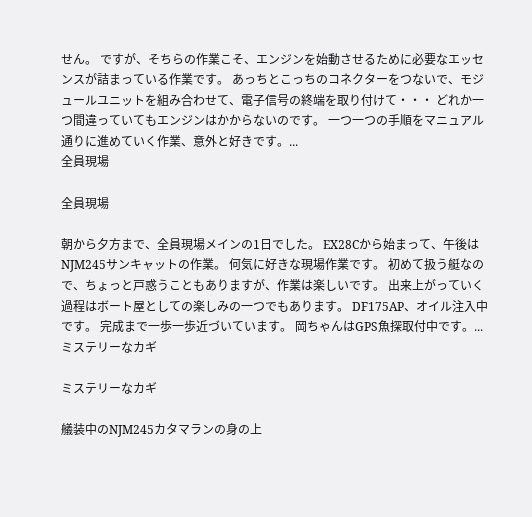せん。 ですが、そちらの作業こそ、エンジンを始動させるために必要なエッセンスが詰まっている作業です。 あっちとこっちのコネクターをつないで、モジュールユニットを組み合わせて、電子信号の終端を取り付けて・・・ どれか一つ間違っていてもエンジンはかからないのです。 一つ一つの手順をマニュアル通りに進めていく作業、意外と好きです。...
全員現場

全員現場

朝から夕方まで、全員現場メインの1日でした。 EX28Cから始まって、午後はNJM245サンキャットの作業。 何気に好きな現場作業です。 初めて扱う艇なので、ちょっと戸惑うこともありますが、作業は楽しいです。 出来上がっていく過程はボート屋としての楽しみの一つでもあります。 DF175AP、オイル注入中です。 完成まで一歩一歩近づいています。 岡ちゃんはGPS魚探取付中です。...
ミステリーなカギ

ミステリーなカギ

艤装中のNJM245カタマランの身の上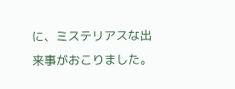に、ミステリアスな出来事がおこりました。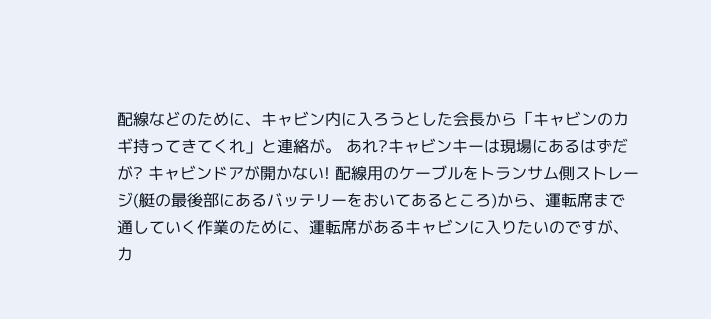配線などのために、キャビン内に入ろうとした会長から「キャビンのカギ持ってきてくれ」と連絡が。 あれ?キャビンキーは現場にあるはずだが? キャビンドアが開かない! 配線用のケーブルをトランサム側ストレージ(艇の最後部にあるバッテリーをおいてあるところ)から、運転席まで通していく作業のために、運転席があるキャビンに入りたいのですが、カ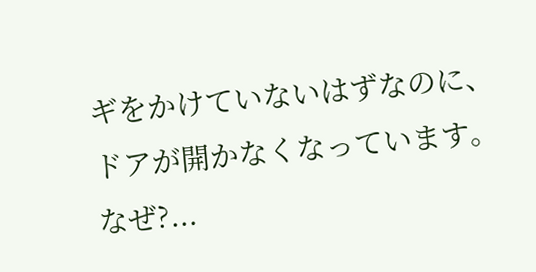ギをかけていないはずなのに、ドアが開かなくなっています。 なぜ?...